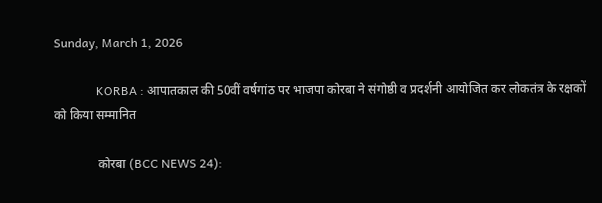Sunday, March 1, 2026

              KORBA : आपातकाल की 50वीं वर्षगांठ पर भाजपा कोरबा ने संगोष्ठी व प्रदर्शनी आयोजित कर लोकतंत्र के रक्षकों को किया सम्मानित

              कोरबा (BCC NEWS 24):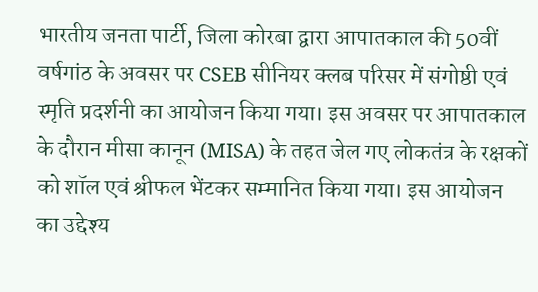भारतीय जनता पार्टी, जिला कोरबा द्वारा आपातकाल की 50वीं वर्षगांठ के अवसर पर CSEB सीनियर क्लब परिसर में संगोष्ठी एवं स्मृति प्रदर्शनी का आयोजन किया गया। इस अवसर पर आपातकाल के दौरान मीसा कानून (MISA) के तहत जेल गए लोकतंत्र के रक्षकों को शॉल एवं श्रीफल भेंटकर सम्मानित किया गया। इस आयोजन का उद्देश्य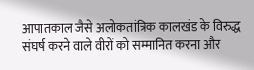आपातकाल जैसे अलोकतांत्रिक कालखंड के विरुद्ध संघर्ष करने वाले वीरों को सम्मानित करना और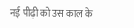नई पीढ़ी को उस काल के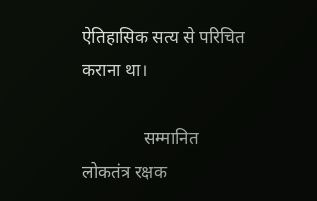ऐतिहासिक सत्य से परिचित कराना था।

              सम्मानित लोकतंत्र रक्षक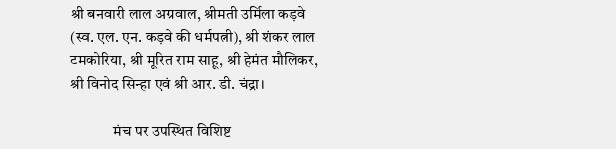श्री बनवारी लाल अग्रवाल, श्रीमती उर्मिला कड़वे (स्व. एल. एन. कड़वे की धर्मपत्नी), श्री शंकर लाल टमकोरिया, श्री मूरित राम साहू, श्री हेमंत मौलिकर, श्री विनोद सिन्हा एवं श्री आर. डी. चंद्रा।

              मंच पर उपस्थित विशिष्ट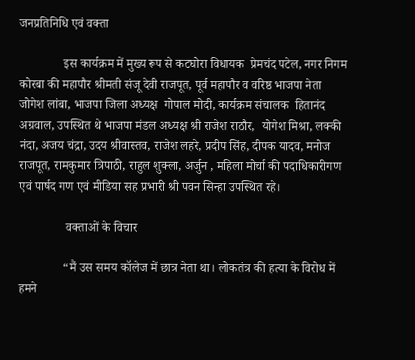जनप्रतिनिधि एवं वक्ता

              इस कार्यक्रम में मुख्य रूप से कटघोरा विधायक  प्रेमचंद पटेल, नगर निगम कोरबा की महापौर श्रीमती संजू देवी राजपूत, पूर्व महापौर व वरिष्ठ भाजपा नेता  जोगेश लांबा, भाजपा जिला अध्यक्ष  गोपाल मोदी, कार्यक्रम संचालक  हितानंद अग्रवाल, उपस्थित थे भाजपा मंडल अध्यक्ष श्री राजेश राठौर,  योगेश मिश्रा, लक्की नंदा, अजय चंद्रा, उदय श्रीवास्तव, राजेश लहरे, प्रदीप सिंह, दीपक यादव, मनोज राजपूत, रामकुमार त्रिपाठी, राहुल शुक्ला, अर्जुन , महिला मोर्चा की पदाधिकारीगण एवं पार्षद गण एवं मीडिया सह प्रभारी श्री पवन सिन्हा उपस्थित रहे।

               वक्ताओं के विचार

              “मैं उस समय कॉलेज में छात्र नेता था। लोकतंत्र की हत्या के विरोध में हमने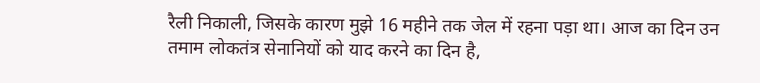रैली निकाली, जिसके कारण मुझे 16 महीने तक जेल में रहना पड़ा था। आज का दिन उन तमाम लोकतंत्र सेनानियों को याद करने का दिन है,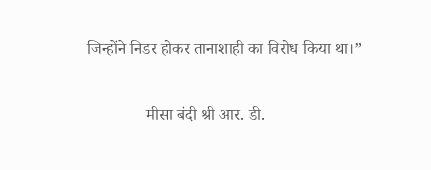जिन्होंने निडर होकर तानाशाही का विरोध किया था।”

              मीसा बंदी श्री आर. डी.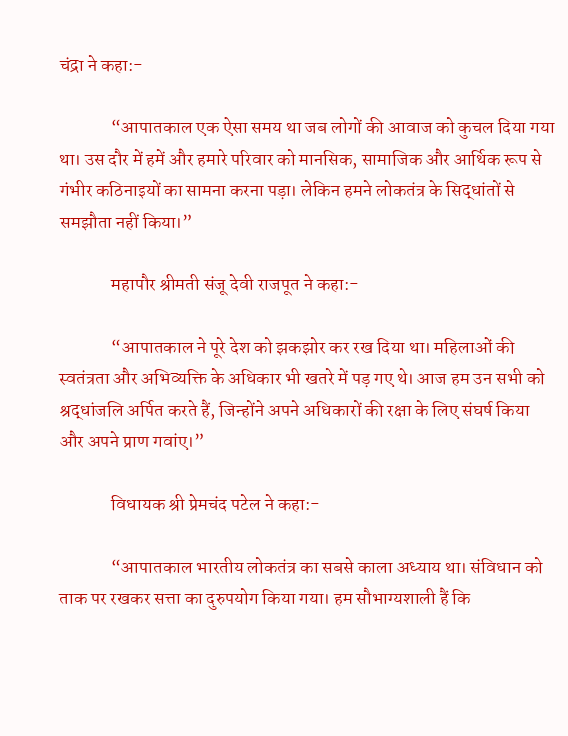चंद्रा ने कहा:-

              “आपातकाल एक ऐसा समय था जब लोगों की आवाज को कुचल दिया गया था। उस दौर में हमें और हमारे परिवार को मानसिक, सामाजिक और आर्थिक रूप से गंभीर कठिनाइयों का सामना करना पड़ा। लेकिन हमने लोकतंत्र के सिद्धांतों से समझौता नहीं किया।”

              महापौर श्रीमती संजू देवी राजपूत ने कहा:-

              “आपातकाल ने पूरे देश को झकझोर कर रख दिया था। महिलाओं की स्वतंत्रता और अभिव्यक्ति के अधिकार भी खतरे में पड़ गए थे। आज हम उन सभी को श्रद्धांजलि अर्पित करते हैं, जिन्होंने अपने अधिकारों की रक्षा के लिए संघर्ष किया और अपने प्राण गवांए।”

              विधायक श्री प्रेमचंद पटेल ने कहा:-

              “आपातकाल भारतीय लोकतंत्र का सबसे काला अध्याय था। संविधान को ताक पर रखकर सत्ता का दुरुपयोग किया गया। हम सौभाग्यशाली हैं कि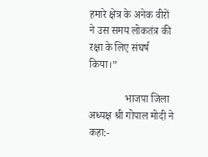हमारे क्षेत्र के अनेक वीरों ने उस समय लोकतंत्र की रक्षा के लिए संघर्ष किया।”

              भाजपा जिला अध्यक्ष श्री गोपाल मोदी ने कहा:-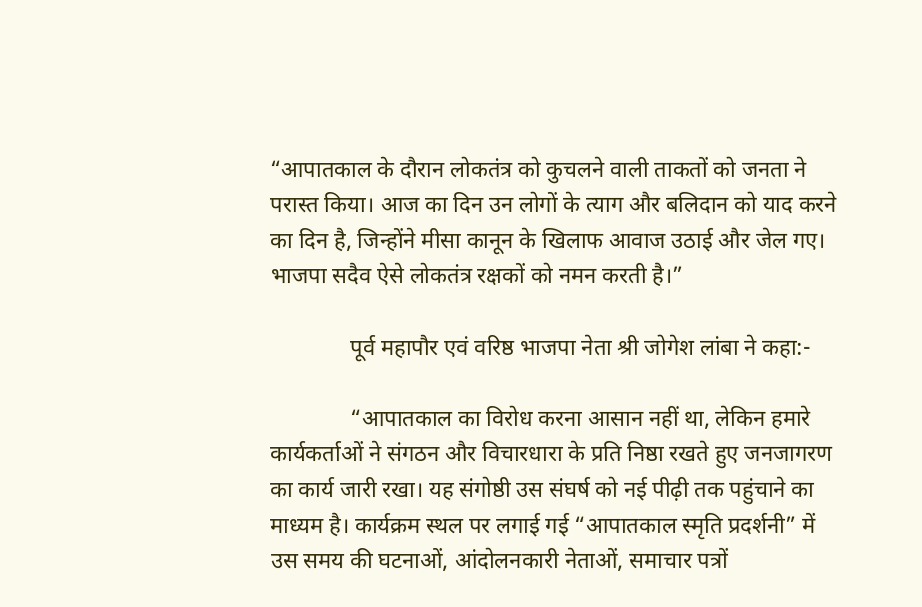“आपातकाल के दौरान लोकतंत्र को कुचलने वाली ताकतों को जनता ने परास्त किया। आज का दिन उन लोगों के त्याग और बलिदान को याद करने का दिन है, जिन्होंने मीसा कानून के खिलाफ आवाज उठाई और जेल गए। भाजपा सदैव ऐसे लोकतंत्र रक्षकों को नमन करती है।”

              पूर्व महापौर एवं वरिष्ठ भाजपा नेता श्री जोगेश लांबा ने कहा:-

              “आपातकाल का विरोध करना आसान नहीं था, लेकिन हमारे कार्यकर्ताओं ने संगठन और विचारधारा के प्रति निष्ठा रखते हुए जनजागरण का कार्य जारी रखा। यह संगोष्ठी उस संघर्ष को नई पीढ़ी तक पहुंचाने का माध्यम है। कार्यक्रम स्थल पर लगाई गई “आपातकाल स्मृति प्रदर्शनी” में उस समय की घटनाओं, आंदोलनकारी नेताओं, समाचार पत्रों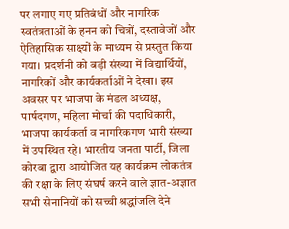पर लगाए गए प्रतिबंधों और नागरिक स्वतंत्रताओं के हनन को चित्रों, दस्तावेजों और ऐतिहासिक साक्ष्यों के माध्यम से प्रस्तुत किया गया। प्रदर्शनी को बड़ी संख्या में विद्यार्थियों, नागरिकों और कार्यकर्ताओं ने देखा। इस अवसर पर भाजपा के मंडल अध्यक्ष, पार्षदगण, महिला मोर्चा की पदाधिकारी, भाजपा कार्यकर्ता व नागरिकगण भारी संख्या में उपस्थित रहे। भारतीय जनता पार्टी, जिला कोरबा द्वारा आयोजित यह कार्यक्रम लोकतंत्र की रक्षा के लिए संघर्ष करने वाले ज्ञात-अज्ञात सभी सेनानियों को सच्ची श्रद्धांजलि देने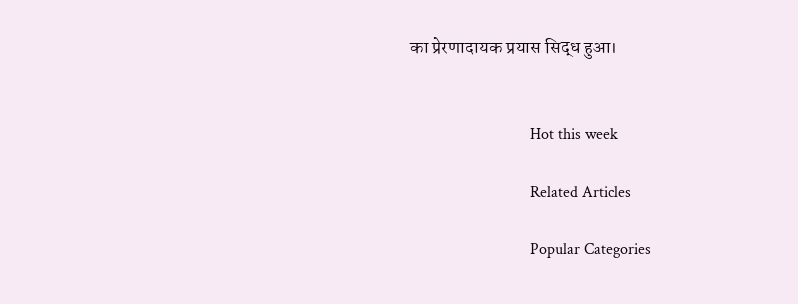का प्रेरणादायक प्रयास सिद्ध हुआ।


                              Hot this week

                              Related Articles

                              Popular Categories